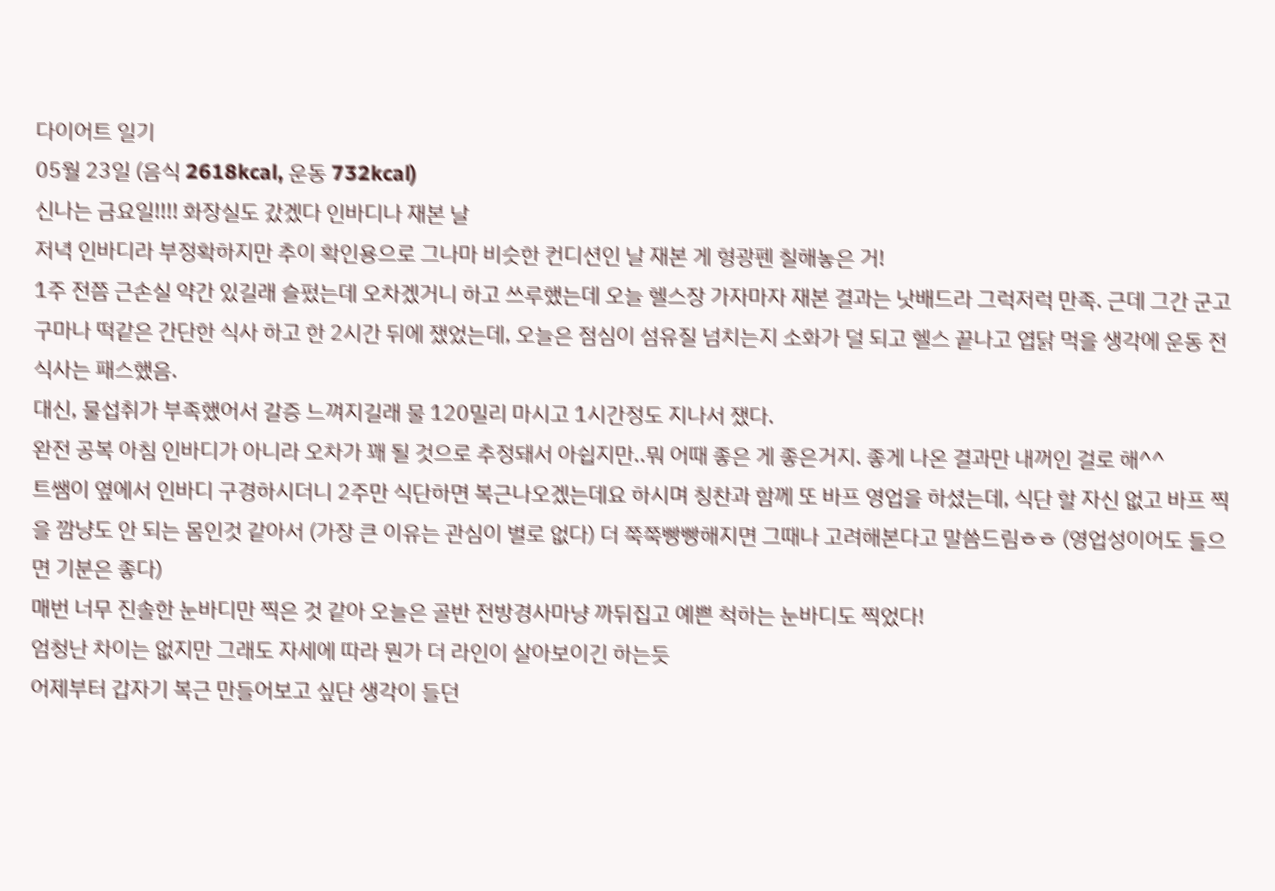다이어트 일기
05월 23일 (음식 2618kcal, 운동 732kcal)
신나는 금요일!!!! 화장실도 갔겠다 인바디나 재본 날
저녁 인바디라 부정확하지만 추이 확인용으로 그나마 비슷한 컨디션인 날 재본 게 형광펜 칠해놓은 거!
1주 전쯤 근손실 약간 있길래 슬펐는데 오차겠거니 하고 쓰루했는데 오늘 헬스장 가자마자 재본 결과는 낫배드라 그럭저럭 만족. 근데 그간 군고구마나 떡같은 간단한 식사 하고 한 2시간 뒤에 쟀었는데, 오늘은 점심이 섬유질 넘치는지 소화가 덜 되고 헬스 끝나고 엽닭 먹을 생각에 운동 전 식사는 패스했음.
대신, 물섭취가 부족했어서 갈증 느껴지길래 물 120밀리 마시고 1시간정도 지나서 쟀다.
완전 공복 아침 인바디가 아니라 오차가 꽤 될 것으로 추정돼서 아쉽지만..뭐 어때 좋은 게 좋은거지. 좋게 나온 결과만 내꺼인 걸로 해^^
트쌤이 옆에서 인바디 구경하시더니 2주만 식단하면 복근나오겠는데요 하시며 칭찬과 함께 또 바프 영업을 하셨는데, 식단 할 자신 없고 바프 찍을 깜냥도 안 되는 몸인것 같아서 (가장 큰 이유는 관심이 별로 없다) 더 쭉쭉빵빵해지면 그때나 고려해본다고 말씀드림ㅎㅎ (영업성이어도 들으면 기분은 좋다)
매번 너무 진솔한 눈바디만 찍은 것 같아 오늘은 골반 전방경사마냥 까뒤집고 예쁜 척하는 눈바디도 찍었다!
엄청난 차이는 없지만 그래도 자세에 따라 뭔가 더 라인이 살아보이긴 하는듯
어제부터 갑자기 복근 만들어보고 싶단 생각이 들던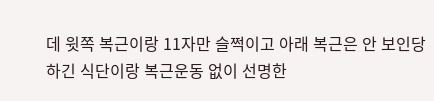데 윗쪽 복근이랑 11자만 슬쩍이고 아래 복근은 안 보인당
하긴 식단이랑 복근운동 없이 선명한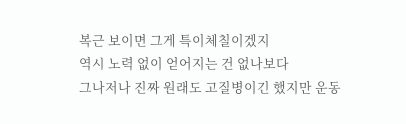복근 보이면 그게 특이체칠이겠지
역시 노력 없이 얻어지는 건 없나보다
그나저나 진짜 원래도 고질병이긴 했지만 운동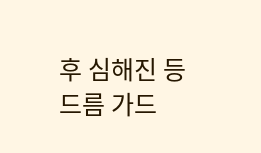후 심해진 등드름 가드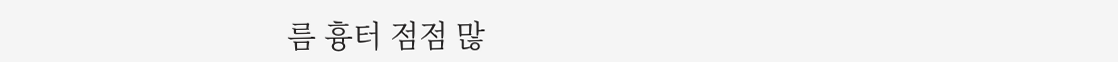름 흉터 점점 많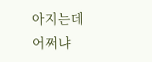아지는데 어쩌냐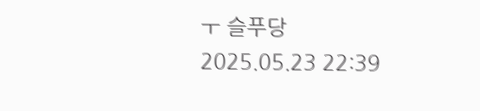ㅜ 슬푸당
2025.05.23 22:39